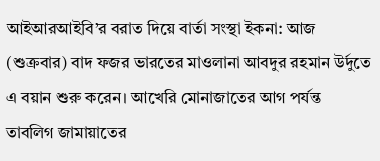আইআরআইবি’র বরাত দিয়ে বার্তা সংস্থা ইকনা: আজ (শুক্রবার) বাদ ফজর ভারতের মাওলানা আবদুর রহমান উর্দুতে এ বয়ান শুরু করেন। আখেরি মোনাজাতের আগ পর্যন্ত তাবলিগ জামায়াতের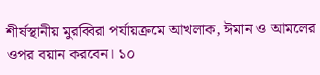শীর্ষস্থানীয় মুরব্বিরা পর্যায়ক্রমে আখলাক, ঈমান ও আমলের ওপর বয়ান করবেন। ১০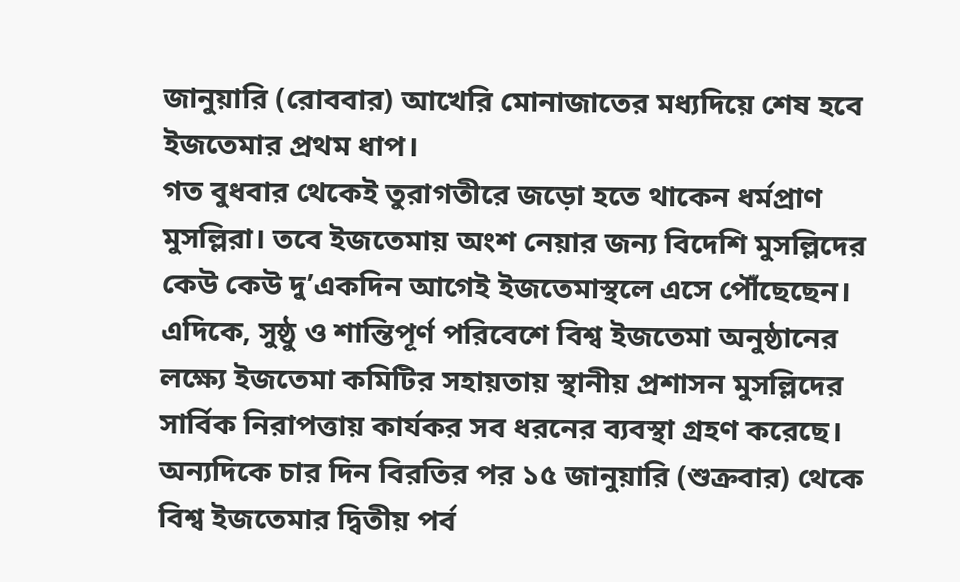জানুয়ারি (রোববার) আখেরি মোনাজাতের মধ্যদিয়ে শেষ হবে ইজতেমার প্রথম ধাপ।
গত বুধবার থেকেই তুরাগতীরে জড়ো হতে থাকেন ধর্মপ্রাণ মুসল্লিরা। তবে ইজতেমায় অংশ নেয়ার জন্য বিদেশি মুসল্লিদের কেউ কেউ দু’একদিন আগেই ইজতেমাস্থলে এসে পৌঁছেছেন।
এদিকে, সুষ্ঠু ও শান্তিপূর্ণ পরিবেশে বিশ্ব ইজতেমা অনুষ্ঠানের লক্ষ্যে ইজতেমা কমিটির সহায়তায় স্থানীয় প্রশাসন মুসল্লিদের সার্বিক নিরাপত্তায় কার্যকর সব ধরনের ব্যবস্থা গ্রহণ করেছে।
অন্যদিকে চার দিন বিরতির পর ১৫ জানুয়ারি (শুক্রবার) থেকে বিশ্ব ইজতেমার দ্বিতীয় পর্ব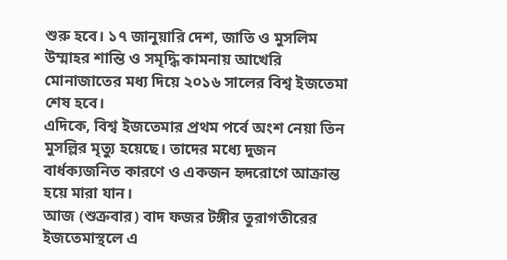শুরু হবে। ১৭ জানুয়ারি দেশ, জাতি ও মুসলিম উম্মাহর শান্তি ও সমৃদ্ধি কামনায় আখেরি মোনাজাতের মধ্য দিয়ে ২০১৬ সালের বিশ্ব ইজতেমা শেষ হবে।
এদিকে, বিশ্ব ইজতেমার প্রথম পর্বে অংশ নেয়া তিন মুসল্লির মৃত্যু হয়েছে। তাদের মধ্যে দুজন বার্ধক্যজনিত কারণে ও একজন হৃদরোগে আক্রান্ত হয়ে মারা যান।
আজ (শুক্রবার) বাদ ফজর টঙ্গীর তুরাগতীরের ইজতেমাস্থলে এ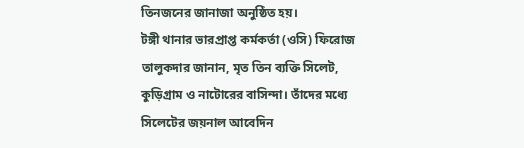তিনজনের জানাজা অনুষ্ঠিত হয়।
টঙ্গী থানার ভারপ্রাপ্ত কর্মকর্তা (ওসি) ফিরোজ তালুকদার জানান, মৃত তিন ব্যক্তি সিলেট, কুড়িগ্রাম ও নাটোরের বাসিন্দা। তাঁদের মধ্যে সিলেটের জয়নাল আবেদিন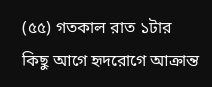(৫৫) গতকাল রাত ১টার কিছু আগে হৃদরোগে আক্রান্ত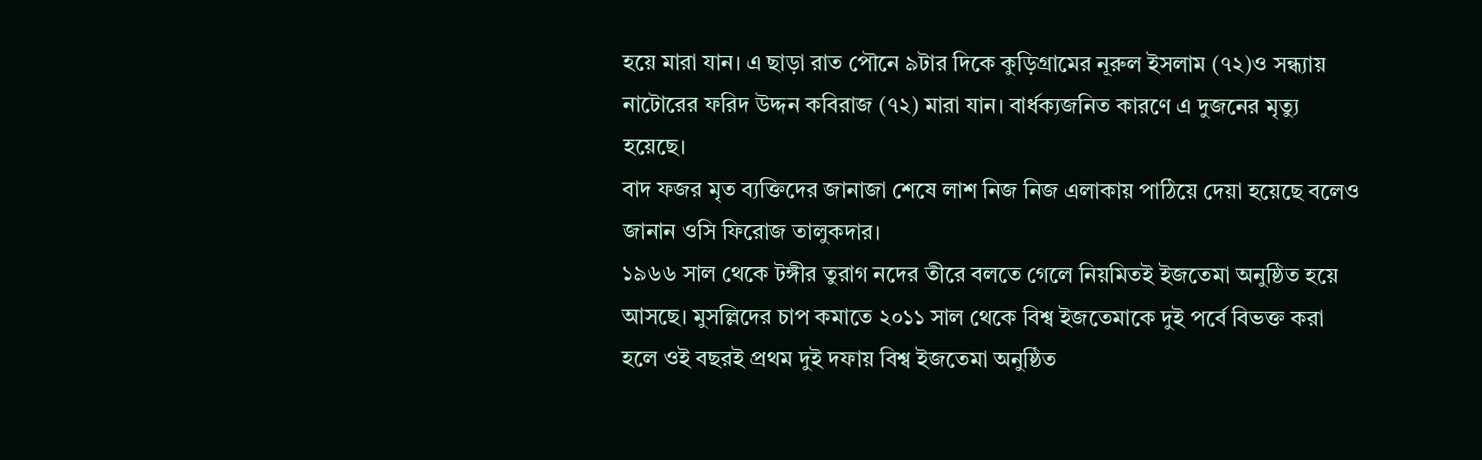হয়ে মারা যান। এ ছাড়া রাত পৌনে ৯টার দিকে কুড়িগ্রামের নূরুল ইসলাম (৭২)ও সন্ধ্যায় নাটোরের ফরিদ উদ্দন কবিরাজ (৭২) মারা যান। বার্ধক্যজনিত কারণে এ দুজনের মৃত্যু হয়েছে।
বাদ ফজর মৃত ব্যক্তিদের জানাজা শেষে লাশ নিজ নিজ এলাকায় পাঠিয়ে দেয়া হয়েছে বলেও জানান ওসি ফিরোজ তালুকদার।
১৯৬৬ সাল থেকে টঙ্গীর তুরাগ নদের তীরে বলতে গেলে নিয়মিতই ইজতেমা অনুষ্ঠিত হয়ে আসছে। মুসল্লিদের চাপ কমাতে ২০১১ সাল থেকে বিশ্ব ইজতেমাকে দুই পর্বে বিভক্ত করা হলে ওই বছরই প্রথম দুই দফায় বিশ্ব ইজতেমা অনুষ্ঠিত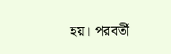হয়। পরবর্তী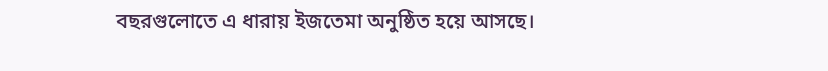বছরগুলোতে এ ধারায় ইজতেমা অনুষ্ঠিত হয়ে আসছে।